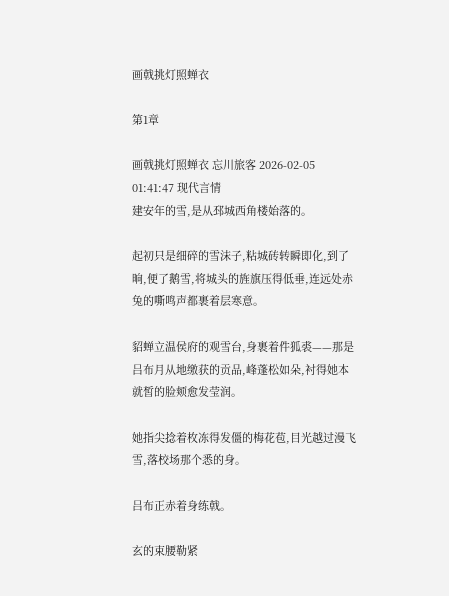画戟挑灯照蝉衣

第1章

画戟挑灯照蝉衣 忘川旅客 2026-02-05 01:41:47 现代言情
建安年的雪,是从邳城西角楼始落的。

起初只是细碎的雪沫子,粘城砖转瞬即化,到了晌,便了鹅雪,将城头的旌旗压得低垂,连远处赤兔的嘶鸣声都裹着层寒意。

貂蝉立温侯府的观雪台,身裹着件狐裘——那是吕布月从地缴获的贡品,峰蓬松如朵,衬得她本就皙的脸颊愈发莹润。

她指尖捻着枚冻得发僵的梅花苞,目光越过漫飞雪,落校场那个悉的身。

吕布正赤着身练戟。

玄的束腰勒紧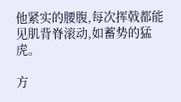他紧实的腰腹,每次挥戟都能见肌背脊滚动,如蓄势的猛虎。

方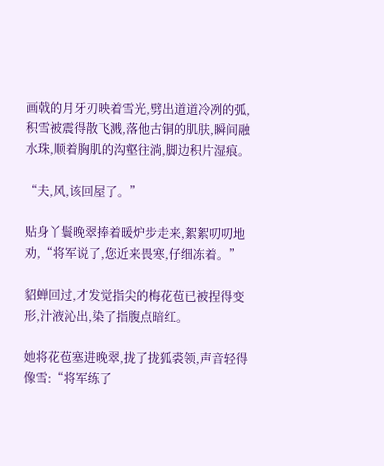画戟的月牙刃映着雪光,劈出道道冷冽的弧,积雪被震得散飞溅,落他古铜的肌肤,瞬间融水珠,顺着胸肌的沟壑往淌,脚边积片湿痕。

“夫,风,该回屋了。”

贴身丫鬟晚翠捧着暖炉步走来,絮絮叨叨地劝,“将军说了,您近来畏寒,仔细冻着。”

貂蝉回过,才发觉指尖的梅花苞已被捏得变形,汁液沁出,染了指腹点暗红。

她将花苞塞进晚翠,拢了拢狐裘领,声音轻得像雪:“将军练了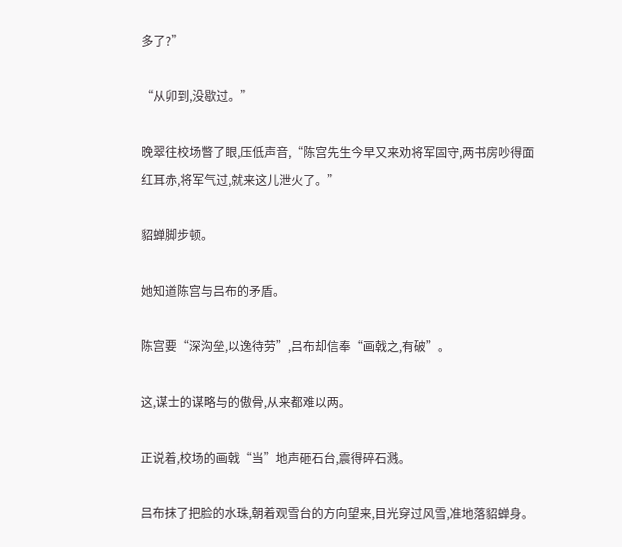多了?”

“从卯到,没歇过。”

晚翠往校场瞥了眼,压低声音,“陈宫先生今早又来劝将军固守,两书房吵得面红耳赤,将军气过,就来这儿泄火了。”

貂蝉脚步顿。

她知道陈宫与吕布的矛盾。

陈宫要“深沟垒,以逸待劳”,吕布却信奉“画戟之,有破”。

这,谋士的谋略与的傲骨,从来都难以两。

正说着,校场的画戟“当”地声砸石台,震得碎石溅。

吕布抹了把脸的水珠,朝着观雪台的方向望来,目光穿过风雪,准地落貂蝉身。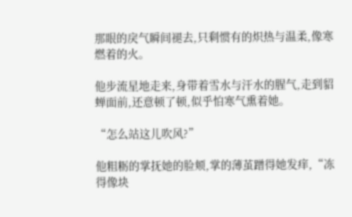那眼的戾气瞬间褪去,只剩惯有的炽热与温柔,像寒燃着的火。

他步流星地走来,身带着雪水与汗水的腥气,走到貂蝉面前,还意顿了顿,似乎怕寒气熏着她。

“怎么站这儿吹风?”

他粗粝的掌抚她的脸颊,掌的薄茧蹭得她发痒,“冻得像块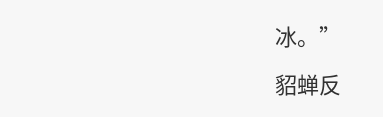冰。”

貂蝉反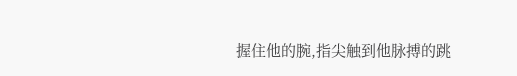握住他的腕,指尖触到他脉搏的跳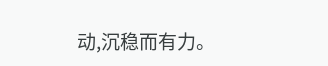动,沉稳而有力。